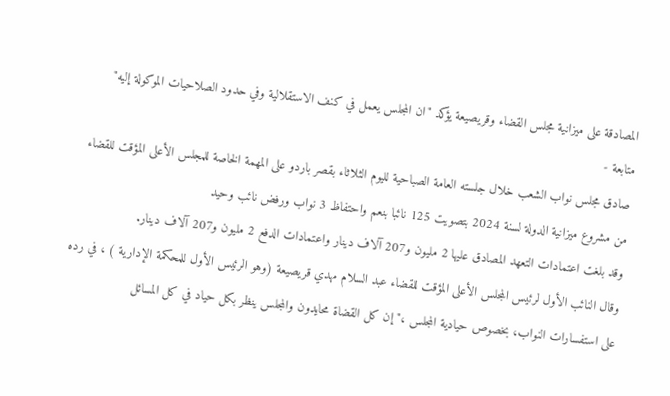المصادقة على ميزانية مجلس القضاء وقريصيعة يؤكد "ان المجلس يعمل في كنف الاستقلالية وفي حدود الصلاحيات الموكولة إليه"
متابعة -
صادق مجلس نواب الشعب خلال جلسته العامة الصباحية لليوم الثلاثاء بقصر باردو على المهمة الخاصة للمجلس الأعلى المؤقت للقضاء من مشروع ميزانية الدولة لسنة 2024 بتصويت 125 نائبا بنعم واحتفاظ 3 نواب ورفض نائب وحيد
وقد بلغت اعتمادات التعهد المصادق عليها 2 مليون و207 آلاف دينار واعتمادات الدفع 2 مليون و207 آلاف دينار.
وقال النائب الأول لرئيس المجلس الأعلى المؤقت للقضاء عبد السلام مهدي قريصيعة (وهو الرئيس الأول للمحكمة الإدارية ) ، في رده على استفسارات النواب، بخصوص حيادية المجلس ،"إن كل القضاة محايدون والمجلس ينظر بكل حياد في كل المسائل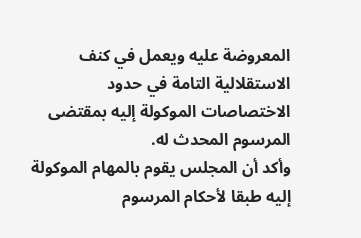المعروضة عليه ويعمل في كنف الاستقلالية التامة في حدود الاختصاصات الموكولة إليه بمقتضى المرسوم المحدث له.
وأكد أن المجلس يقوم بالمهام الموكولة إليه طبقا لأحكام المرسوم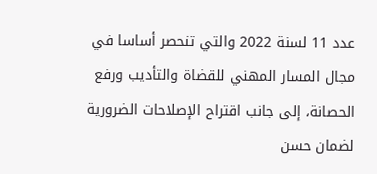عدد 11 لسنة 2022 والتي تنحصر أساسا في مجال المسار المهني للقضاة والتأديب ورفع الحصانة، إلى جانب اقتراح الإصلاحات الضرورية لضمان حسن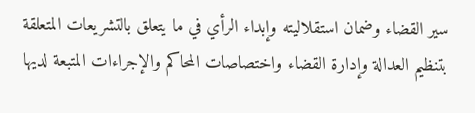سير القضاء وضمان استقلاليته وإبداء الرأي في ما يتعلق بالتشريعات المتعلقة بتنظيم العدالة وإدارة القضاء واختصاصات المحاكم والإجراءات المتبعة لديها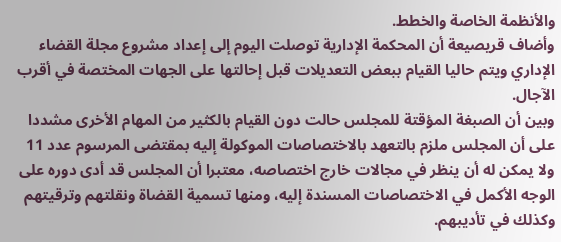والأنظمة الخاصة والخطط.
وأضاف قريصيعة أن المحكمة الإدارية توصلت اليوم إلى إعداد مشروع مجلة القضاء الإداري ويتم حاليا القيام ببعض التعديلات قبل إحالتها على الجهات المختصة في أقرب الآجال.
وبين أن الصبغة المؤقتة للمجلس حالت دون القيام بالكثير من المهام الأخرى مشددا على أن المجلس ملزم بالتعهد بالاختصاصات الموكولة إليه بمقتضى المرسوم عدد 11 ولا يمكن له أن ينظر في مجالات خارج اختصاصه، معتبرا أن المجلس قد أدى دوره على الوجه الأكمل في الاختصاصات المسندة إليه، ومنها تسمية القضاة ونقلتهم وترقيتهم وكذلك في تأديبهم.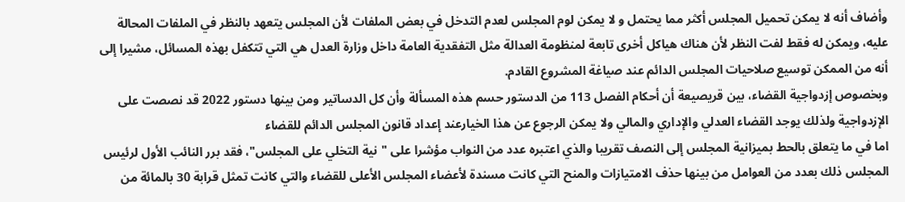وأضاف أنه لا يمكن تحميل المجلس أكثر مما يحتمل و لا يمكن لوم المجلس لعدم التدخل في بعض الملفات لأن المجلس يتعهد بالنظر في الملفات المحالة عليه، ويمكن له فقط لفت النظر لأن هناك هياكل أخرى تابعة لمنظومة العدالة مثل التفقدية العامة داخل وزارة العدل هي التي تتكفل بهذه المسائل، مشيرا إلى أنه من الممكن توسيع صلاحيات المجلس الدائم عند صياغة المشروع القادم.
وبخصوص إزدواجية القضاء، بين قريصيعة أن أحكام الفصل 113 من الدستور حسم هذه المسألة وأن كل الدساتير ومن بينها دستور 2022 قد نصصت على الإزدواجية ولذلك يوجد القضاء العدلي والإداري والمالي ولا يمكن الرجوع عن هذا الخيارعند إعداد قانون المجلس الدائم للقضاء
اما في ما يتعلق بالحط بميزانية المجلس إلى النصف تقريبا والذي اعتبره عدد من النواب مؤشرا على "نية التخلي على المجلس"، فقد برر النائب الأول لرئيس المجلس ذلك بعدد من العوامل من بينها حذف الامتيازات والمنح التي كانت مسندة لأعضاء المجلس الأعلى للقضاء والتي كانت تمثل قرابة 30 بالمائة من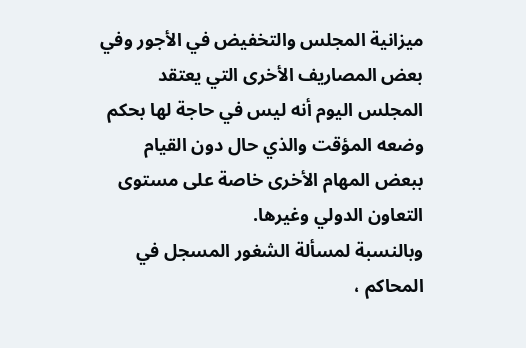ميزانية المجلس والتخفيض في الأجور وفي بعض المصاريف الأخرى التي يعتقد المجلس اليوم أنه ليس في حاجة لها بحكم وضعه المؤقت والذي حال دون القيام ببعض المهام الأخرى خاصة على مستوى التعاون الدولي وغيرها.
وبالنسبة لمسألة الشغور المسجل في المحاكم ،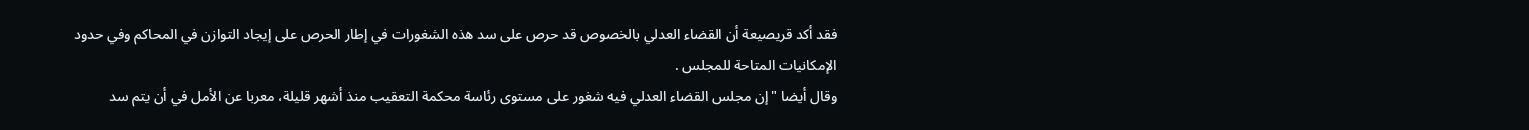فقد أكد قريصيعة أن القضاء العدلي بالخصوص قد حرص على سد هذه الشغورات في إطار الحرص على إيجاد التوازن في المحاكم وفي حدود الإمكانيات المتاحة للمجلس .
وقال أيضا "إن مجلس القضاء العدلي فيه شغور على مستوى رئاسة محكمة التعقيب منذ أشهر قليلة، معربا عن الأمل في أن يتم سد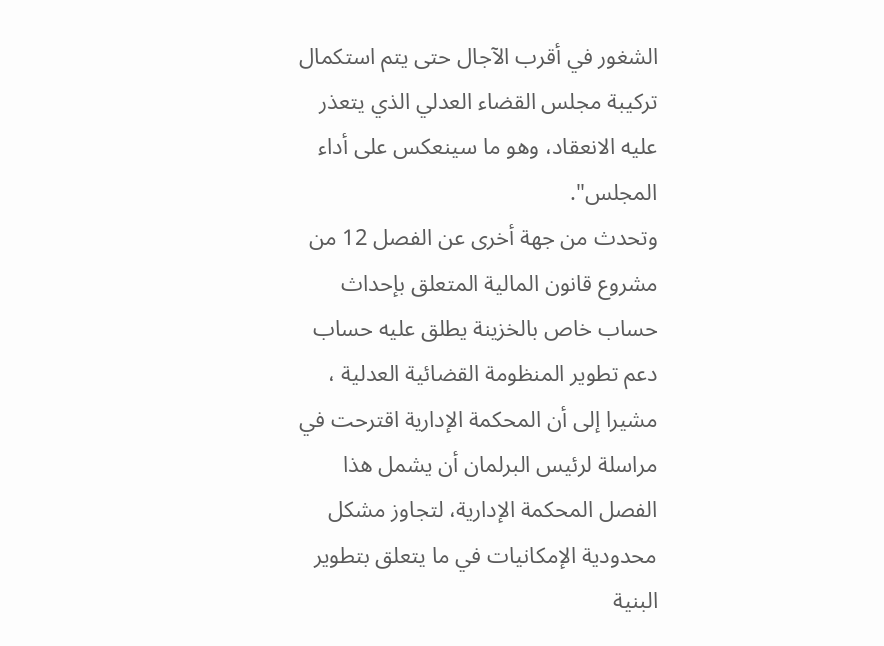الشغور في أقرب الآجال حتى يتم استكمال تركيبة مجلس القضاء العدلي الذي يتعذر عليه الانعقاد، وهو ما سينعكس على أداء المجلس".
وتحدث من جهة أخرى عن الفصل 12 من مشروع قانون المالية المتعلق بإحداث حساب خاص بالخزينة يطلق عليه حساب دعم تطوير المنظومة القضائية العدلية ، مشيرا إلى أن المحكمة الإدارية اقترحت في مراسلة لرئيس البرلمان أن يشمل هذا الفصل المحكمة الإدارية، لتجاوز مشكل محدودية الإمكانيات في ما يتعلق بتطوير البنية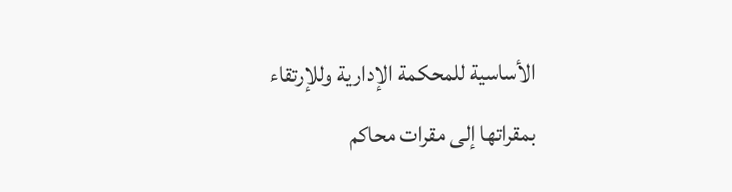الأساسية للمحكمة الإدارية وللإرتقاء بمقراتها إلى مقرات محاكم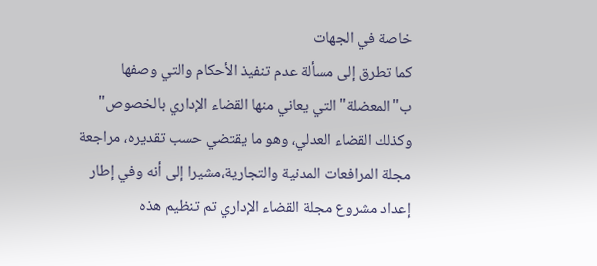خاصة في الجهات
كما تطرق إلى مسألة عدم تنفيذ الأحكام والتي وصفها ب"المعضلة" التي يعاني منها القضاء الإداري بالخصوص" وكذلك القضاء العدلي، وهو ما يقتضي حسب تقديره، مراجعة مجلة المرافعات المدنية والتجارية،مشيرا إلى أنه وفي إطار إعداد مشروع مجلة القضاء الإداري تم تنظيم هذه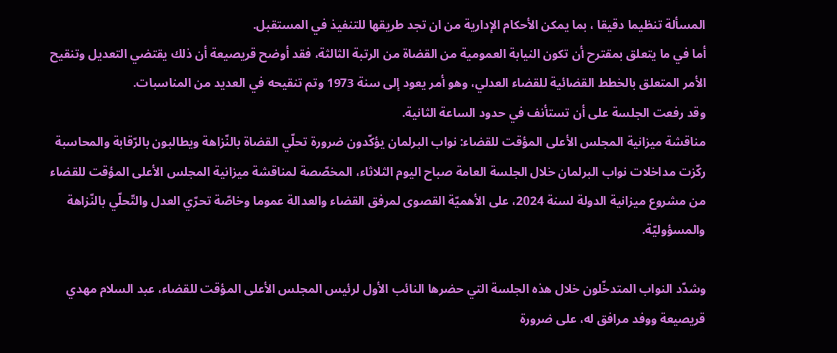المسألة تنظيما دقيقا ، بما يمكن الأحكام الإدارية من ان تجد طريقها للتنفيذ في المستقبل.
أما في ما يتعلق بمقترح أن تكون النيابة العمومية من القضاة من الرتبة الثالثة، فقد أوضح قريصيعة أن ذلك يقتضي التعديل وتنقيح الأمر المتعلق بالخطط القضائية للقضاء العدلي، وهو أمر يعود إلى سنة 1973 وتم تنقيحه في العديد من المناسبات.
وقد رفعت الجلسة على أن تستأنف في حدود الساعة الثانية.
مناقشة ميزانية المجلس الأعلى المؤقت للقضاء: نواب البرلمان يؤكّدون ضرورة تحلّي القضاة بالنّزاهة ويطالبون بالرّقابة والمحاسبة
ركّزت مداخلات نواب البرلمان خلال الجلسة العامة صباح اليوم الثلاثاء، المخصّصة لمناقشة ميزانية المجلس الأعلى المؤقت للقضاء من مشروع ميزانية الدولة لسنة 2024، على الأهميّة القصوى لمرفق القضاء والعدالة عموما وخاصّة تحرّي العدل والتّحلّي بالنّزاهة والمسؤوليّة.

وشدّد النواب المتدخّلون خلال هذه الجلسة التي حضرها النائب الأول لرئيس المجلس الأعلى المؤقت للقضاء، عبد السلام مهدي قريصيعة ووفد مرافق له، على ضرورة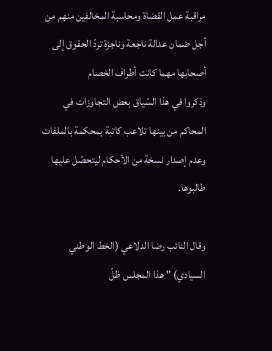مراقبة عمل القضاة ومحاسبة المخالفين منهم من أجل ضمان عدالة ناجعة وناجزة تردّ الحقوق إلى أصحابها مهما كانت أطراف الخصام
وذكروا في هذا السّياق بعض التجاوزات في المحاكم من بينها تلاعب كاتبة بمحكمة بالملفات وعدم إصدار نسخة من الأحكام ليتحصّل عليها طالبوها.

وقال النائب رضا الدلاعي (الخط الوطني السيادي) " هذا المجلس ظلّ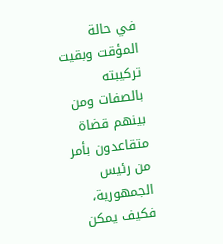في حالة المؤقت وبقيت تركيبته بالصفات ومن بينهم قضاة متقاعدون بأمر من رئيس الجمهورية، فكيف يمكن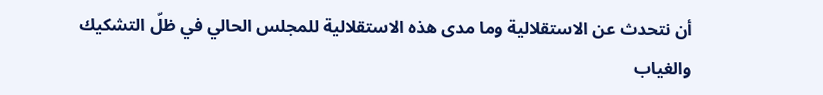أن نتحدث عن الاستقلالية وما مدى هذه الاستقلالية للمجلس الحالي في ظلّ التشكيك والغياب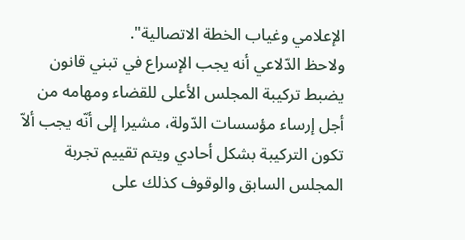الإعلامي وغياب الخطة الاتصالية".
ولاحظ الدّلاعي أنه يجب الإسراع في تبني قانون يضبط تركيبة المجلس الأعلى للقضاء ومهامه من أجل إرساء مؤسسات الدّولة، مشيرا إلى أنّه يجب ألاّ تكون التركيبة بشكل أحادي ويتم تقييم تجربة المجلس السابق والوقوف كذلك على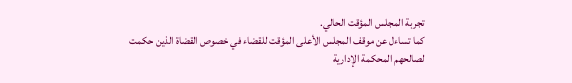تجربة المجلس المؤقت الحالي.
كما تساءل عن موقف المجلس الأعلى المؤقت للقضاء في خصوص القضاة الذين حكمت لصالحهم المحكمة الإدارية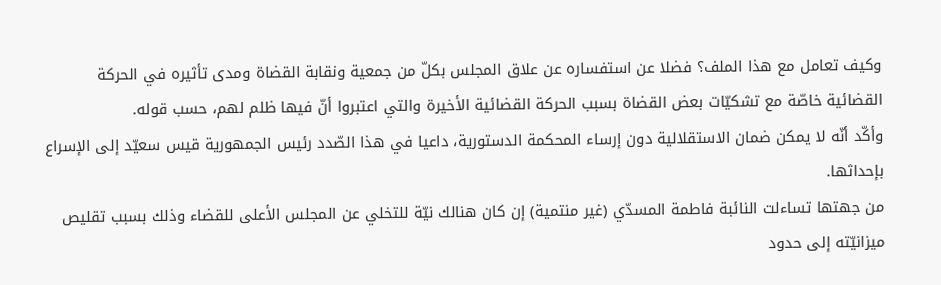وكيف تعامل مع هذا الملف؟ فضلا عن استفساره عن علاق المجلس بكلّ من جمعية ونقابة القضاة ومدى تأثيره في الحركة القضائية خاصّة مع تشكيّات بعض القضاة بسبب الحركة القضائية الأخيرة والتي اعتبروا أنّ فيها ظلم لهم، حسب قوله.
وأكّد أنّه لا يمكن ضمان الاستقلالية دون إرساء المحكمة الدستورية، داعيا في هذا الصّدد رئيس الجمهورية قيس سعيّد إلى الإسراع بإحداثها.
من جهتها تساءلت النائبة فاطمة المسدّي (غير منتمية) إن كان هنالك نيّة للتخلي عن المجلس الأعلى للقضاء وذلك بسبب تقليص ميزانيّته إلى حدود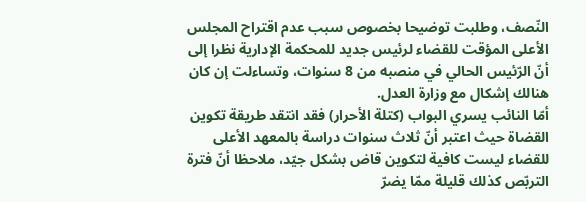النّصف، وطلبت توضيحا بخصوص سبب عدم اقتراح المجلس الأعلى المؤقت للقضاء لرئيس جديد للمحكمة الإدارية نظرا إلى أنّ الرّئيس الحالي في منصبه من 8 سنوات، وتساءلت إن كان هنالك إشكال مع وزارة العدل.
أمّا النائب يسري البواب (كتلة الأحرار) فقد انتقد طريقة تكوين القضاة حيث اعتبر أنّ ثلاث سنوات دراسة بالمعهد الأعلى للقضاء ليست كافية لتكوين قاض بشكل جيّد، ملاحظا أنّ فترة التربّص كذلك قليلة ممّا يضرّ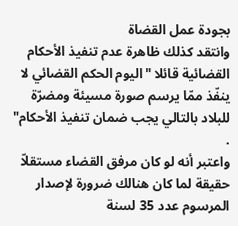بجودة عمل القضاة
وانتقد كذلك ظاهرة عدم تنفيذ الأحكام القضائية قائلا "اليوم الحكم القضائي لا ينفّذ ممّا يرسم صورة مسيئة ومضرّة للبلاد بالتالي يجب ضمان تنفيذ الأحكام" .
واعتبر أنه لو كان مرفق القضاء مستقلاّ حقيقة لما كان هنالك ضرورة لإصدار المرسوم عدد 35 لسنة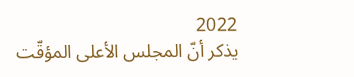2022
يذكر أنّ المجلس الأعلى المؤقّت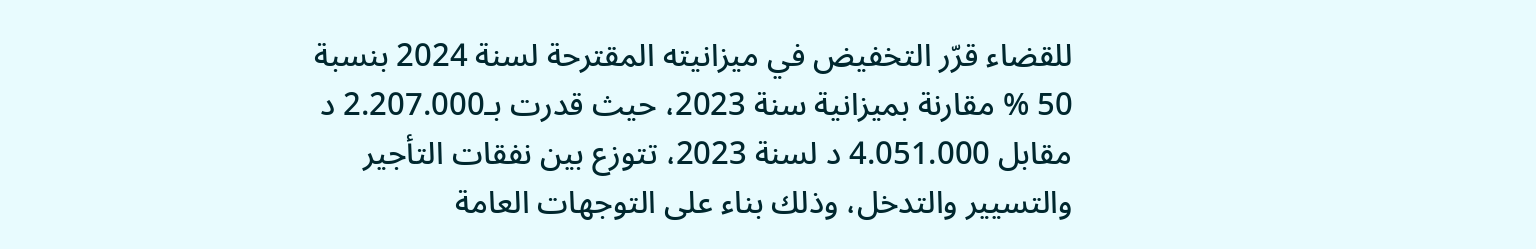للقضاء قرّر التخفيض في ميزانيته المقترحة لسنة 2024 بنسبة 50 % مقارنة بميزانية سنة 2023، حيث قدرت بـ2.207.000 د مقابل 4.051.000 د لسنة 2023، تتوزع بين نفقات التأجير والتسيير والتدخل، وذلك بناء على التوجهات العامة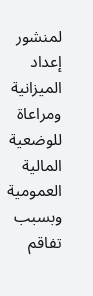لمنشور إعداد الميزانية ومراعاة للوضعية المالية العمومية وبسبب تفاقم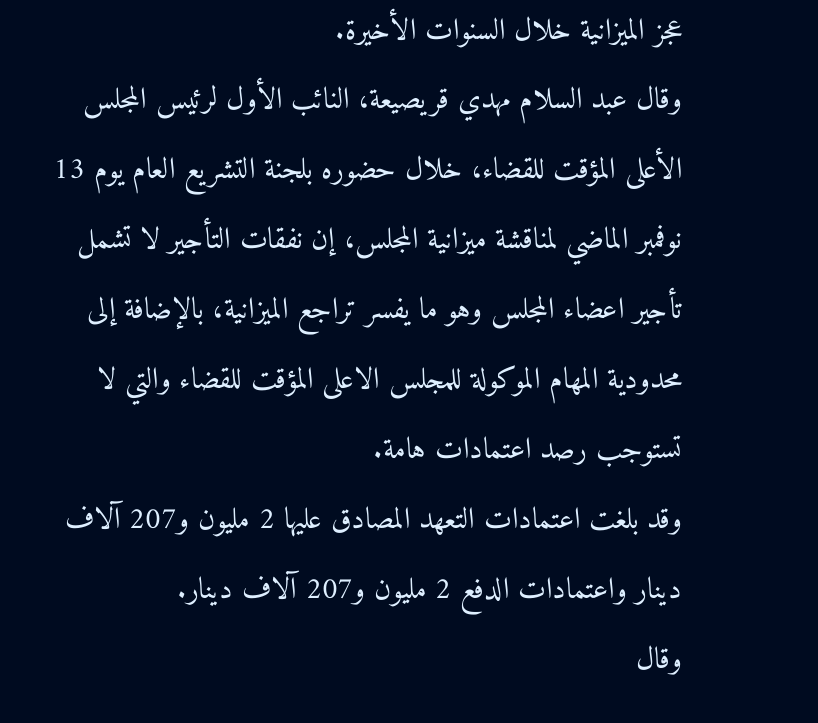عجز الميزانية خلال السنوات الأخيرة.
وقال عبد السلام مهدي قريصيعة، النائب الأول لرئيس المجلس الأعلى المؤقت للقضاء، خلال حضوره بلجنة التشريع العام يوم 13 نوفمبر الماضي لمناقشة ميزانية المجلس، إن نفقات التأجير لا تشمل تأجير اعضاء المجلس وهو ما يفسر تراجع الميزانية، بالإضافة إلى محدودية المهام الموكولة للمجلس الاعلى المؤقت للقضاء والتي لا تستوجب رصد اعتمادات هامة.
وقد بلغت اعتمادات التعهد المصادق عليها 2 مليون و207 آلاف دينار واعتمادات الدفع 2 مليون و207 آلاف دينار.
وقال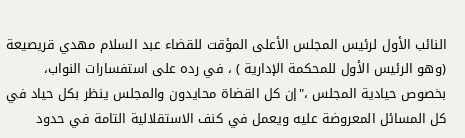النائب الأول لرئيس المجلس الأعلى المؤقت للقضاء عبد السلام مهدي قريصيعة (وهو الرئيس الأول للمحكمة الإدارية ) ، في رده على استفسارات النواب، بخصوص حيادية المجلس ،"إن كل القضاة محايدون والمجلس ينظر بكل حياد في كل المسائل المعروضة عليه ويعمل في كنف الاستقلالية التامة في حدود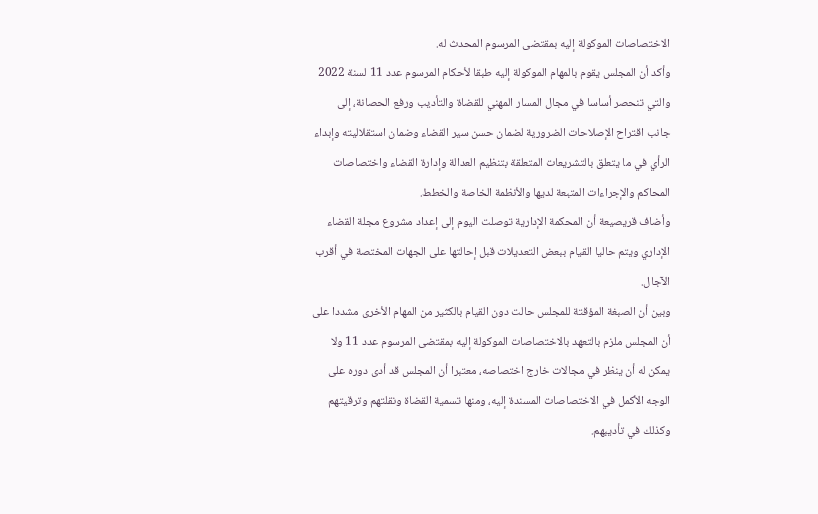الاختصاصات الموكولة إليه بمقتضى المرسوم المحدث له.
وأكد أن المجلس يقوم بالمهام الموكولة إليه طبقا لأحكام المرسوم عدد 11 لسنة 2022 والتي تنحصر أساسا في مجال المسار المهني للقضاة والتأديب ورفع الحصانة، إلى جانب اقتراح الإصلاحات الضرورية لضمان حسن سير القضاء وضمان استقلاليته وإبداء الرأي في ما يتعلق بالتشريعات المتعلقة بتنظيم العدالة وإدارة القضاء واختصاصات المحاكم والإجراءات المتبعة لديها والأنظمة الخاصة والخطط.
وأضاف قريصيعة أن المحكمة الإدارية توصلت اليوم إلى إعداد مشروع مجلة القضاء الإداري ويتم حاليا القيام ببعض التعديلات قبل إحالتها على الجهات المختصة في أقرب الآجال.
وبين أن الصبغة المؤقتة للمجلس حالت دون القيام بالكثير من المهام الأخرى مشددا على أن المجلس ملزم بالتعهد بالاختصاصات الموكولة إليه بمقتضى المرسوم عدد 11 ولا يمكن له أن ينظر في مجالات خارج اختصاصه، معتبرا أن المجلس قد أدى دوره على الوجه الأكمل في الاختصاصات المسندة إليه، ومنها تسمية القضاة ونقلتهم وترقيتهم وكذلك في تأديبهم.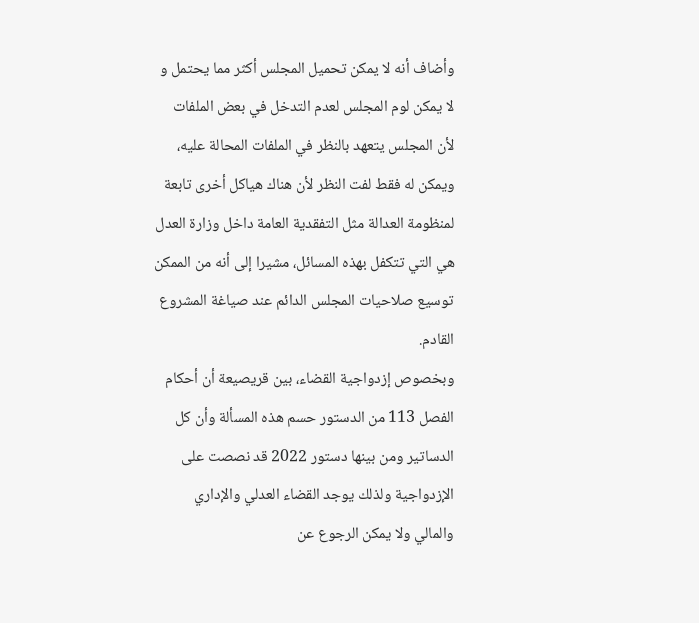وأضاف أنه لا يمكن تحميل المجلس أكثر مما يحتمل و لا يمكن لوم المجلس لعدم التدخل في بعض الملفات لأن المجلس يتعهد بالنظر في الملفات المحالة عليه، ويمكن له فقط لفت النظر لأن هناك هياكل أخرى تابعة لمنظومة العدالة مثل التفقدية العامة داخل وزارة العدل هي التي تتكفل بهذه المسائل، مشيرا إلى أنه من الممكن توسيع صلاحيات المجلس الدائم عند صياغة المشروع القادم.
وبخصوص إزدواجية القضاء، بين قريصيعة أن أحكام الفصل 113 من الدستور حسم هذه المسألة وأن كل الدساتير ومن بينها دستور 2022 قد نصصت على الإزدواجية ولذلك يوجد القضاء العدلي والإداري والمالي ولا يمكن الرجوع عن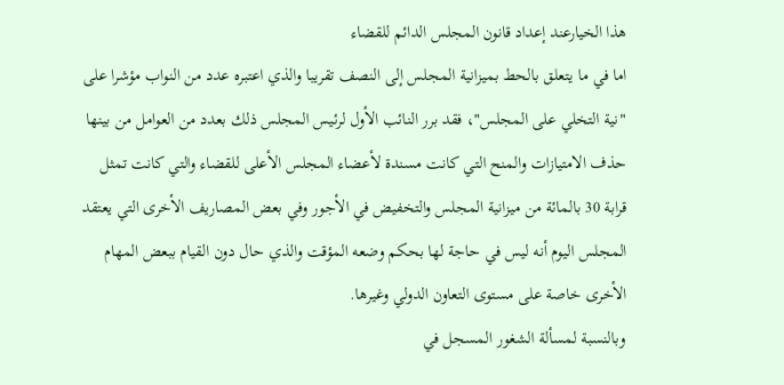هذا الخيارعند إعداد قانون المجلس الدائم للقضاء
اما في ما يتعلق بالحط بميزانية المجلس إلى النصف تقريبا والذي اعتبره عدد من النواب مؤشرا على "نية التخلي على المجلس"، فقد برر النائب الأول لرئيس المجلس ذلك بعدد من العوامل من بينها حذف الامتيازات والمنح التي كانت مسندة لأعضاء المجلس الأعلى للقضاء والتي كانت تمثل قرابة 30 بالمائة من ميزانية المجلس والتخفيض في الأجور وفي بعض المصاريف الأخرى التي يعتقد المجلس اليوم أنه ليس في حاجة لها بحكم وضعه المؤقت والذي حال دون القيام ببعض المهام الأخرى خاصة على مستوى التعاون الدولي وغيرها.
وبالنسبة لمسألة الشغور المسجل في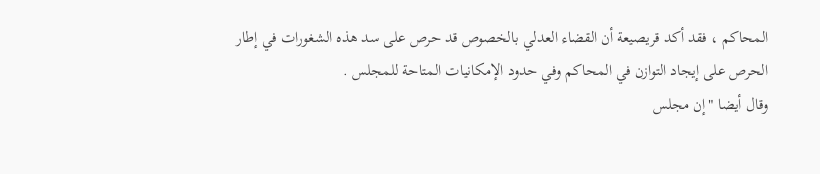المحاكم ، فقد أكد قريصيعة أن القضاء العدلي بالخصوص قد حرص على سد هذه الشغورات في إطار الحرص على إيجاد التوازن في المحاكم وفي حدود الإمكانيات المتاحة للمجلس .
وقال أيضا "إن مجلس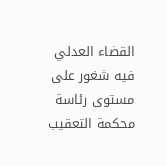القضاء العدلي فيه شغور على مستوى رئاسة محكمة التعقيب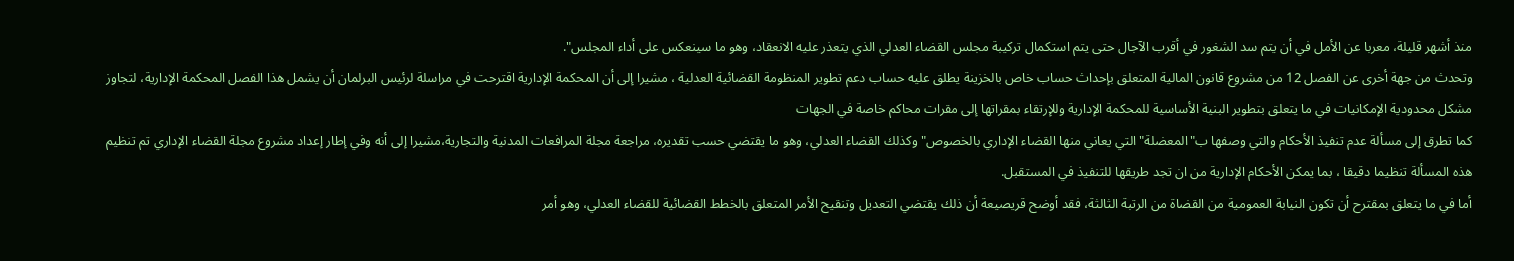منذ أشهر قليلة، معربا عن الأمل في أن يتم سد الشغور في أقرب الآجال حتى يتم استكمال تركيبة مجلس القضاء العدلي الذي يتعذر عليه الانعقاد، وهو ما سينعكس على أداء المجلس".
وتحدث من جهة أخرى عن الفصل 12 من مشروع قانون المالية المتعلق بإحداث حساب خاص بالخزينة يطلق عليه حساب دعم تطوير المنظومة القضائية العدلية ، مشيرا إلى أن المحكمة الإدارية اقترحت في مراسلة لرئيس البرلمان أن يشمل هذا الفصل المحكمة الإدارية، لتجاوز مشكل محدودية الإمكانيات في ما يتعلق بتطوير البنية الأساسية للمحكمة الإدارية وللإرتقاء بمقراتها إلى مقرات محاكم خاصة في الجهات
كما تطرق إلى مسألة عدم تنفيذ الأحكام والتي وصفها ب"المعضلة" التي يعاني منها القضاء الإداري بالخصوص" وكذلك القضاء العدلي، وهو ما يقتضي حسب تقديره، مراجعة مجلة المرافعات المدنية والتجارية،مشيرا إلى أنه وفي إطار إعداد مشروع مجلة القضاء الإداري تم تنظيم هذه المسألة تنظيما دقيقا ، بما يمكن الأحكام الإدارية من ان تجد طريقها للتنفيذ في المستقبل.
أما في ما يتعلق بمقترح أن تكون النيابة العمومية من القضاة من الرتبة الثالثة، فقد أوضح قريصيعة أن ذلك يقتضي التعديل وتنقيح الأمر المتعلق بالخطط القضائية للقضاء العدلي، وهو أمر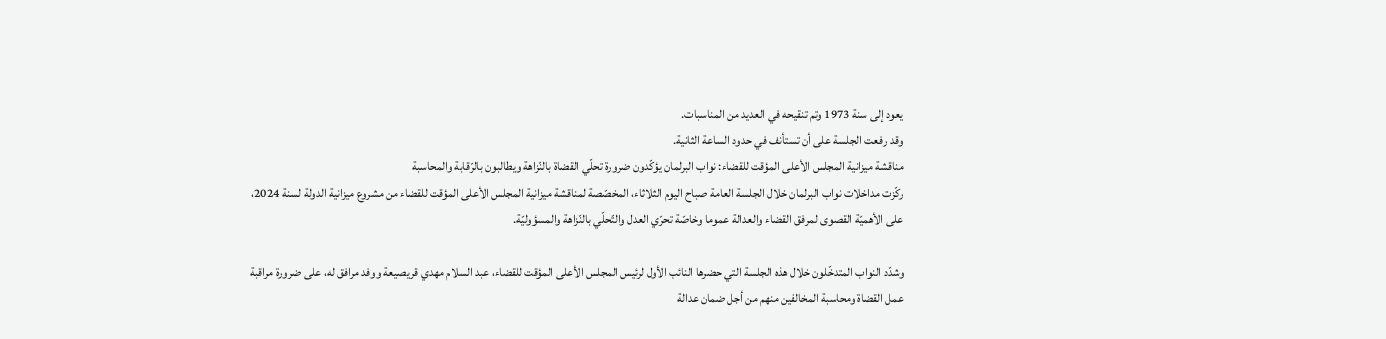يعود إلى سنة 1973 وتم تنقيحه في العديد من المناسبات.
وقد رفعت الجلسة على أن تستأنف في حدود الساعة الثانية.
مناقشة ميزانية المجلس الأعلى المؤقت للقضاء: نواب البرلمان يؤكّدون ضرورة تحلّي القضاة بالنّزاهة ويطالبون بالرّقابة والمحاسبة
ركّزت مداخلات نواب البرلمان خلال الجلسة العامة صباح اليوم الثلاثاء، المخصّصة لمناقشة ميزانية المجلس الأعلى المؤقت للقضاء من مشروع ميزانية الدولة لسنة 2024، على الأهميّة القصوى لمرفق القضاء والعدالة عموما وخاصّة تحرّي العدل والتّحلّي بالنّزاهة والمسؤوليّة.

وشدّد النواب المتدخّلون خلال هذه الجلسة التي حضرها النائب الأول لرئيس المجلس الأعلى المؤقت للقضاء، عبد السلام مهدي قريصيعة ووفد مرافق له، على ضرورة مراقبة عمل القضاة ومحاسبة المخالفين منهم من أجل ضمان عدالة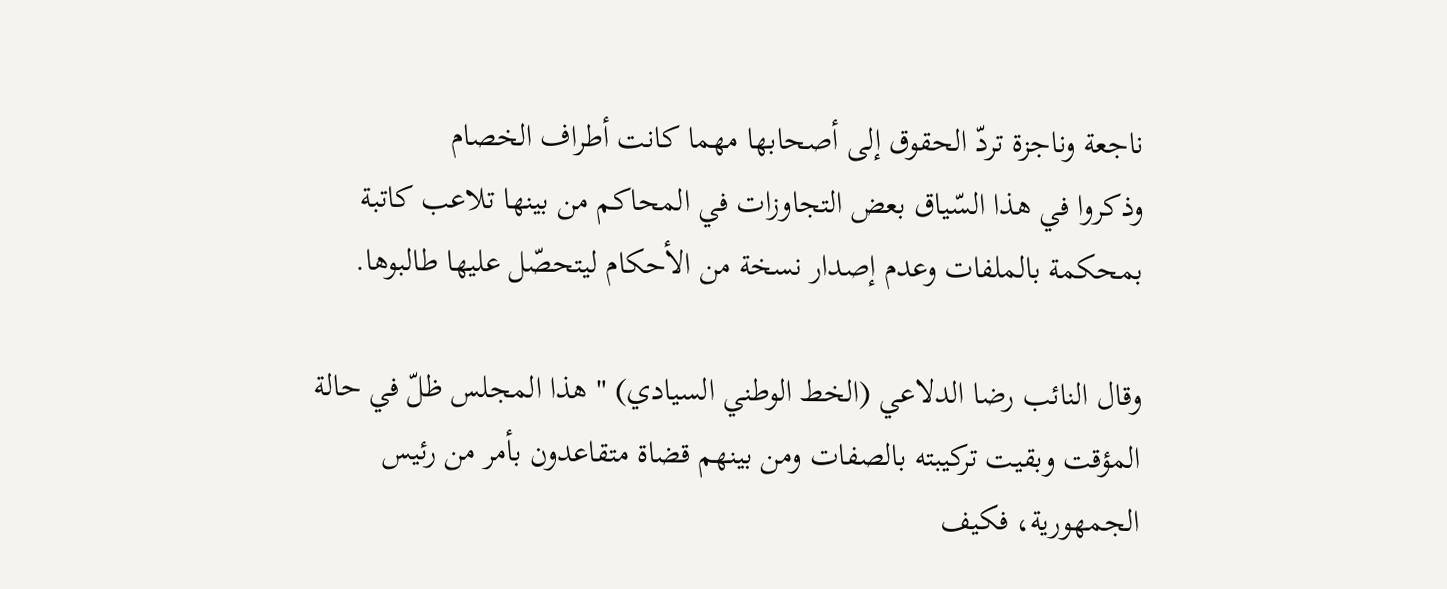ناجعة وناجزة تردّ الحقوق إلى أصحابها مهما كانت أطراف الخصام
وذكروا في هذا السّياق بعض التجاوزات في المحاكم من بينها تلاعب كاتبة بمحكمة بالملفات وعدم إصدار نسخة من الأحكام ليتحصّل عليها طالبوها.

وقال النائب رضا الدلاعي (الخط الوطني السيادي) " هذا المجلس ظلّ في حالة المؤقت وبقيت تركيبته بالصفات ومن بينهم قضاة متقاعدون بأمر من رئيس الجمهورية، فكيف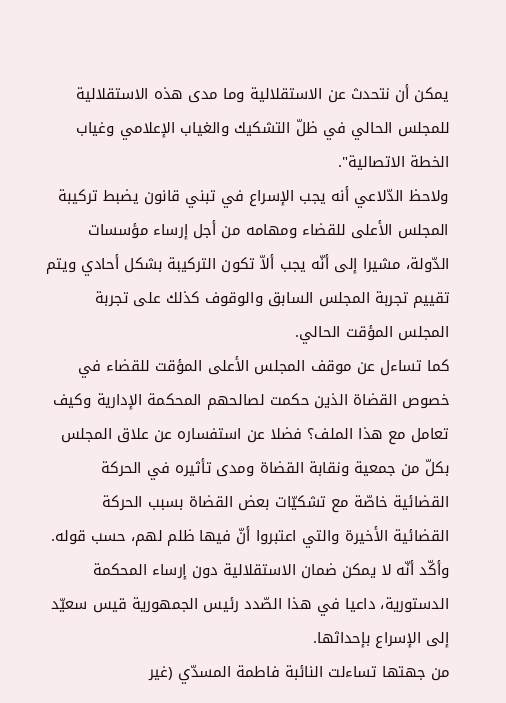يمكن أن نتحدث عن الاستقلالية وما مدى هذه الاستقلالية للمجلس الحالي في ظلّ التشكيك والغياب الإعلامي وغياب الخطة الاتصالية".
ولاحظ الدّلاعي أنه يجب الإسراع في تبني قانون يضبط تركيبة المجلس الأعلى للقضاء ومهامه من أجل إرساء مؤسسات الدّولة، مشيرا إلى أنّه يجب ألاّ تكون التركيبة بشكل أحادي ويتم تقييم تجربة المجلس السابق والوقوف كذلك على تجربة المجلس المؤقت الحالي.
كما تساءل عن موقف المجلس الأعلى المؤقت للقضاء في خصوص القضاة الذين حكمت لصالحهم المحكمة الإدارية وكيف تعامل مع هذا الملف؟ فضلا عن استفساره عن علاق المجلس بكلّ من جمعية ونقابة القضاة ومدى تأثيره في الحركة القضائية خاصّة مع تشكيّات بعض القضاة بسبب الحركة القضائية الأخيرة والتي اعتبروا أنّ فيها ظلم لهم، حسب قوله.
وأكّد أنّه لا يمكن ضمان الاستقلالية دون إرساء المحكمة الدستورية، داعيا في هذا الصّدد رئيس الجمهورية قيس سعيّد إلى الإسراع بإحداثها.
من جهتها تساءلت النائبة فاطمة المسدّي (غير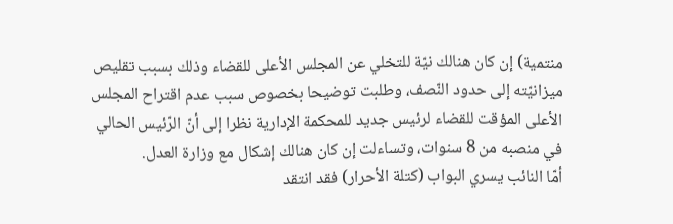منتمية) إن كان هنالك نيّة للتخلي عن المجلس الأعلى للقضاء وذلك بسبب تقليص ميزانيّته إلى حدود النّصف، وطلبت توضيحا بخصوص سبب عدم اقتراح المجلس الأعلى المؤقت للقضاء لرئيس جديد للمحكمة الإدارية نظرا إلى أنّ الرّئيس الحالي في منصبه من 8 سنوات، وتساءلت إن كان هنالك إشكال مع وزارة العدل.
أمّا النائب يسري البواب (كتلة الأحرار) فقد انتقد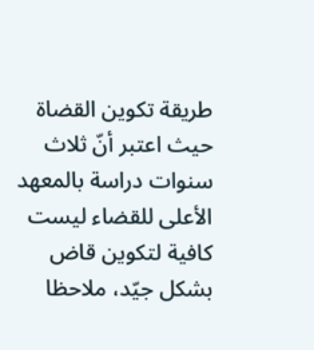طريقة تكوين القضاة حيث اعتبر أنّ ثلاث سنوات دراسة بالمعهد الأعلى للقضاء ليست كافية لتكوين قاض بشكل جيّد، ملاحظا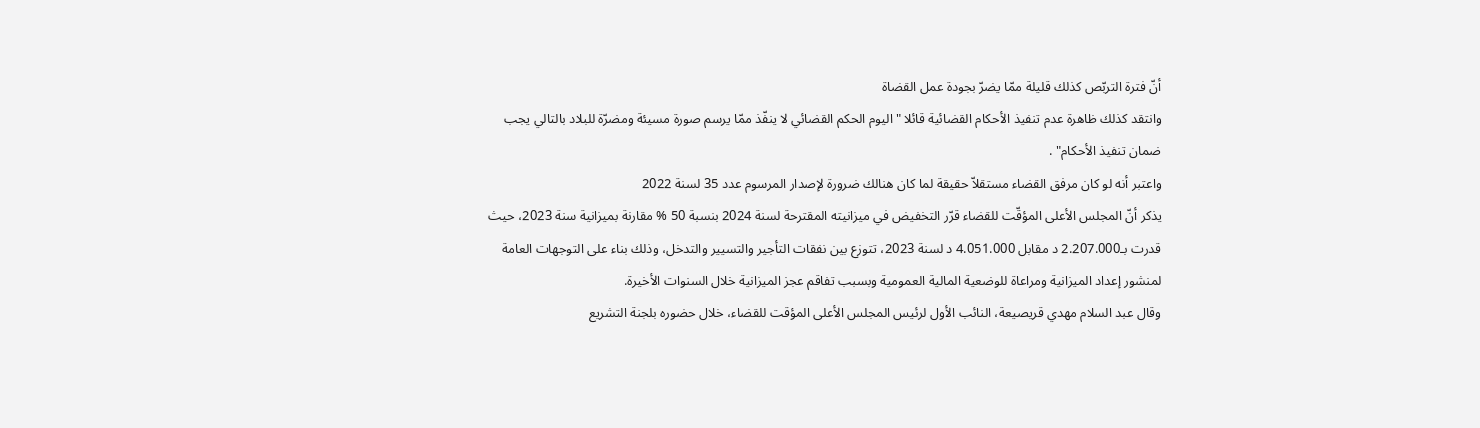أنّ فترة التربّص كذلك قليلة ممّا يضرّ بجودة عمل القضاة
وانتقد كذلك ظاهرة عدم تنفيذ الأحكام القضائية قائلا "اليوم الحكم القضائي لا ينفّذ ممّا يرسم صورة مسيئة ومضرّة للبلاد بالتالي يجب ضمان تنفيذ الأحكام" .
واعتبر أنه لو كان مرفق القضاء مستقلاّ حقيقة لما كان هنالك ضرورة لإصدار المرسوم عدد 35 لسنة 2022
يذكر أنّ المجلس الأعلى المؤقّت للقضاء قرّر التخفيض في ميزانيته المقترحة لسنة 2024 بنسبة 50 % مقارنة بميزانية سنة 2023، حيث قدرت بـ2.207.000 د مقابل 4.051.000 د لسنة 2023، تتوزع بين نفقات التأجير والتسيير والتدخل، وذلك بناء على التوجهات العامة لمنشور إعداد الميزانية ومراعاة للوضعية المالية العمومية وبسبب تفاقم عجز الميزانية خلال السنوات الأخيرة.
وقال عبد السلام مهدي قريصيعة، النائب الأول لرئيس المجلس الأعلى المؤقت للقضاء، خلال حضوره بلجنة التشريع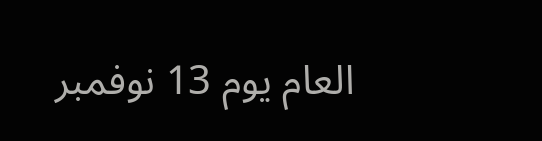العام يوم 13 نوفمبر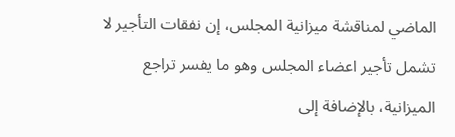الماضي لمناقشة ميزانية المجلس، إن نفقات التأجير لا تشمل تأجير اعضاء المجلس وهو ما يفسر تراجع الميزانية، بالإضافة إلى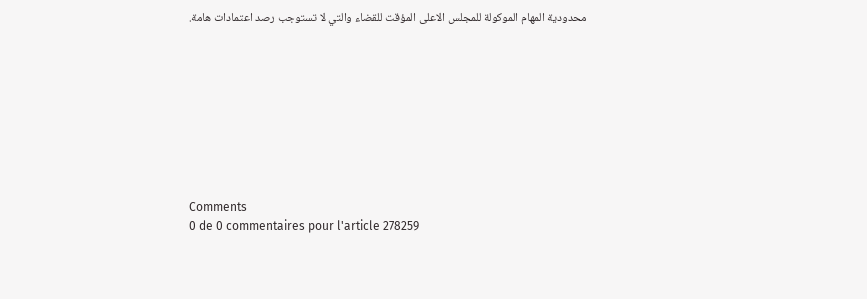محدودية المهام الموكولة للمجلس الاعلى المؤقت للقضاء والتي لا تستوجب رصد اعتمادات هامة.









Comments
0 de 0 commentaires pour l'article 278259